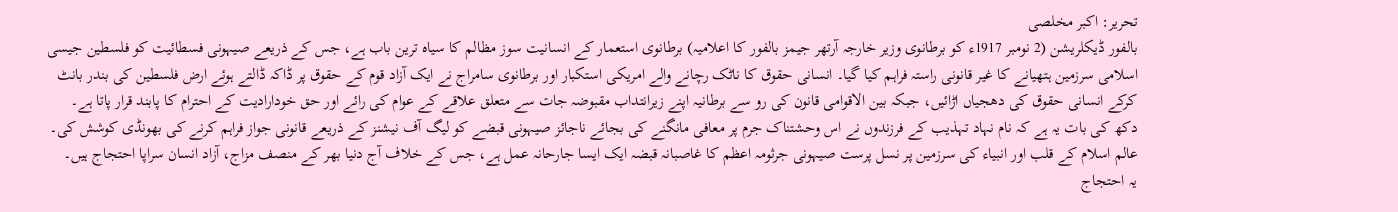تحریر: اکبر مخلصی
بالفور ڈیکلریشن (2 نومبر 1917ء کو برطانوی وزیر خارجہ آرتھر جیمز بالفور کا اعلامیہ) برطانوی استعمار کے انسانیت سوز مظالم کا سیاہ ترین باب ہے، جس کے ذریعے صیہونی فسطائیت کو فلسطین جیسی اسلامی سرزمین ہتھیانے کا غیر قانونی راستہ فراہم کیا گیا۔ انسانی حقوق کا ناٹک رچانے والے امریکی استکبار اور برطانوی سامراج نے ایک آزاد قوم کے حقوق پر ڈاکہ ڈالتے ہوئے ارض فلسطین کی بندر بانٹ کرکے انسانی حقوق کی دھجیاں اڑائیں، جبکہ بین الاقوامی قانون کی رو سے برطانیہ اپنے زیرانتداب مقبوضہ جات سے متعلق علاقے کے عوام کی رائے اور حق خودارادیت کے احترام کا پابند قرار پاتا ہے۔
دکھ کی بات یہ ہے کہ نام نہاد تہذیب کے فرزندوں نے اس وحشتناک جرم پر معافی مانگنے کی بجائے ناجائز صیہونی قبضے کو لیگ آف نیشنز کے ذریعے قانونی جواز فراہم کرنے کی بھونڈی کوشش کی۔
عالم اسلام کے قلب اور انبیاء کی سرزمین پر نسل پرست صیہونی جرثومہ اعظم کا غاصبانہ قبضہ ایک ایسا جارحانہ عمل ہے، جس کے خلاف آج دنیا بھر کے منصف مزاج، آزاد انسان سراپا احتجاج ہیں۔
یہ احتجاج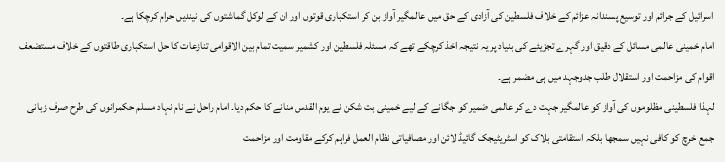اسرائیل کے جرائم اور توسیع پسندانہ عزائم کے خلاف فلسطین کی آزادی کے حق میں عالمگیر آواز بن کر استکباری قوتوں اور ان کے لوکل گماشتوں کی نیندیں حرام کرچکا ہے۔
امام خمینی عالمی مسائل کے دقیق اور گہرے تجزیئے کی بنیاد پر یہ نتیجہ اخذ کرچکے تھے کہ مسئلہ فلسطین اور کشمیر سمیت تمام بین الاقوامی تنازعات کا حل استکباری طاقتوں کے خلاف مستضعف اقوام کی مزاحمت اور استقلال طلب جدوجہد میں ہی مضمر ہے۔
لہذا فلسطینی مظلوموں کی آواز کو عالمگیر جہت دے کر عالمی ضمیر کو جگانے کے لیے خمینی بت شکن نے یوم القدس منانے کا حکم دیا۔ امام راحل نے نام نہاد مسلم حکمرانوں کی طرح صرف زبانی جمع خرچ کو کافی نہیں سمجھا بلکہ استقامتی بلاک کو اسٹریٹیجک گائیڈ لائن اور مصافیاتی نظام العمل فراہم کرکے مقاومت اور مزاحمت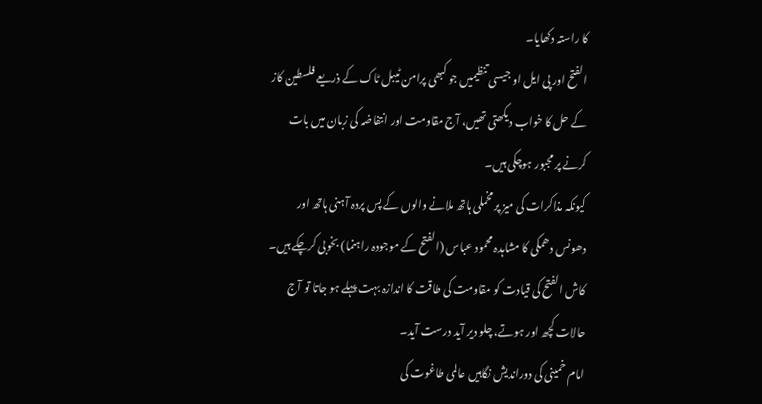کا راستہ دکھایا۔
الفتح اور پی ایل او جیسی تنظیمیں جو کبھی پرامن ٹیبل ٹاک کے ذریعے فلسطین کاز کے حل کا خواب دیکھتی تھیں، آج مقاومت اور انتفاضہ کی زبان میں بات کرنے پر مجبور ہوچکی ہیں۔
کیونکہ مذاکرات کی میز پر مخملی ہاتھ ملانے والوں کے پس پردہ آہنی ہاتھ اور دھونس دھمکی کا مشاہدہ محمود عباس (الفتح کے موجودہ راہنما) بخوبی کرچکے ہیں۔
کاش الفتح کی قیادت کو مقاومت کی طاقت کا اندازہ بہت پہلے ہو جاتا تو آج حالات کچھ اور ہوتے، چلو دیر آید درست آید۔
امام خمینی کی دوراندیش نگاہیں عالمی طاغوت کی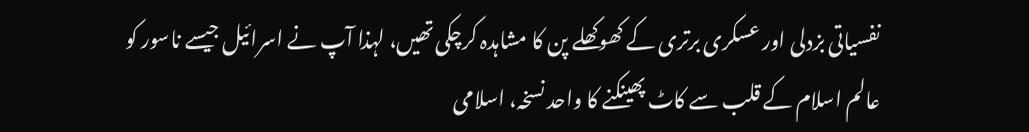نفسیاتی بزدلی اور عسکری برتری کے کھوکھلے پن کا مشاہدہ کرچکی تھیں، لہذا آپ نے اسرائیل جیسے ناسور کو عالم اسلام کے قلب سے کاٹ پھینکنے کا واحد نسخہ، اسلامی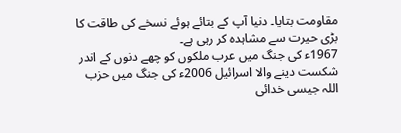مقاومت بتایا۔ دنیا آپ کے بتائے ہوئے نسخے کی طاقت کا بڑی حیرت سے مشاہدہ کر رہی ہے۔
1967ء کی جنگ میں عرب ملکوں کو چھے دنوں کے اندر شکست دینے والا اسرائیل 2006ء کی جنگ میں حزب اللہ جیسی خدائی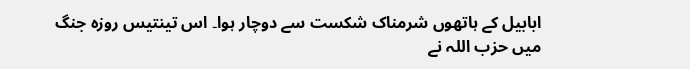ابابیل کے ہاتھوں شرمناک شکست سے دوچار ہوا۔ اس تینتیس روزہ جنگ میں حزب اللہ نے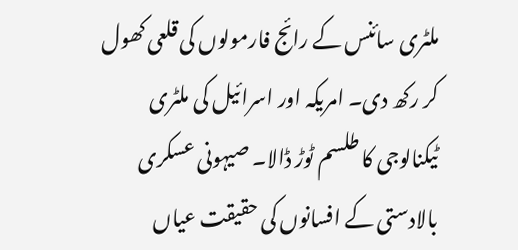ملٹری سائنس کے رائج فارمولوں کی قلعی کھول کر رکھ دی۔ امریکہ اور اسرائیل کی ملٹری ٹیکنالوجی کا طلسم ٹوڑ ڈالا۔ صیہونی عسکری بالادستی کے افسانوں کی حقیقت عیاں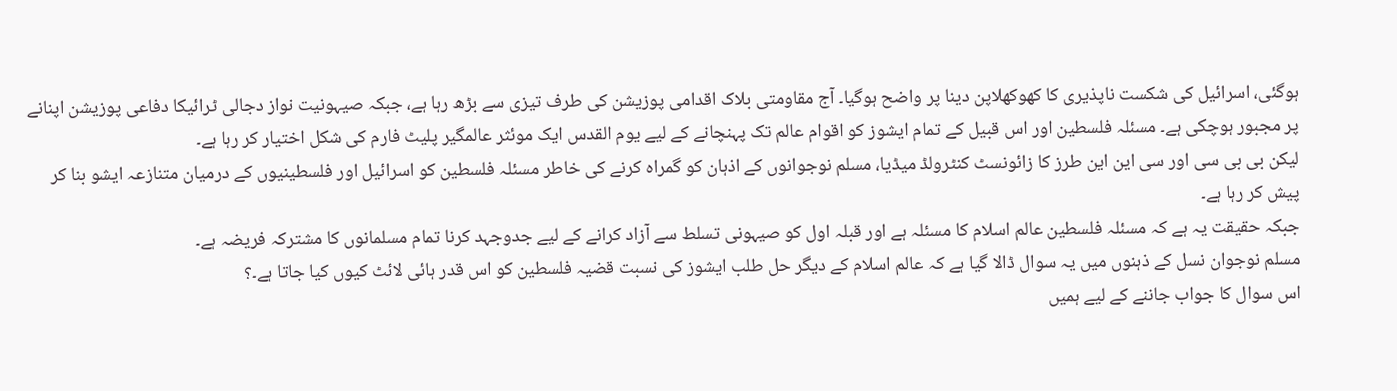ہوگئی، اسرائیل کی شکست ناپذیری کا کھوکھلاپن دینا پر واضح ہوگیا۔ آج مقاومتی بلاک اقدامی پوزیشن کی طرف تیزی سے بڑھ رہا ہے، جبکہ صیہونیت نواز دجالی ٹرائیکا دفاعی پوزیشن اپنانے پر مجبور ہوچکی ہے۔ مسئلہ فلسطین اور اس قبیل کے تمام ایشوز کو اقوام عالم تک پہنچانے کے لیے یوم القدس ایک موئثر عالمگیر پلیٹ فارم کی شکل اختیار کر رہا ہے۔
لیکن بی بی سی اور سی این این طرز کا زائونسٹ کنٹرولڈ میڈیا، مسلم نوجوانوں کے اذہان کو گمراہ کرنے کی خاطر مسئلہ فلسطین کو اسرائیل اور فلسطینیوں کے درمیان متنازعہ ایشو بنا کر پیش کر رہا ہے۔
جبکہ حقیقت یہ ہے کہ مسئلہ فلسطین عالم اسلام کا مسئلہ ہے اور قبلہ اول کو صیہونی تسلط سے آزاد کرانے کے لیے جدوجہد کرنا تمام مسلمانوں کا مشترکہ فریضہ ہے۔
مسلم نوجوان نسل کے ذہنوں میں یہ سوال ڈالا گیا ہے کہ عالم اسلام کے دیگر حل طلب ایشوز کی نسبت قضیہ فلسطین کو اس قدر ہائی لائٹ کیوں کیا جاتا ہے۔؟
اس سوال کا جواب جاننے کے لیے ہمیں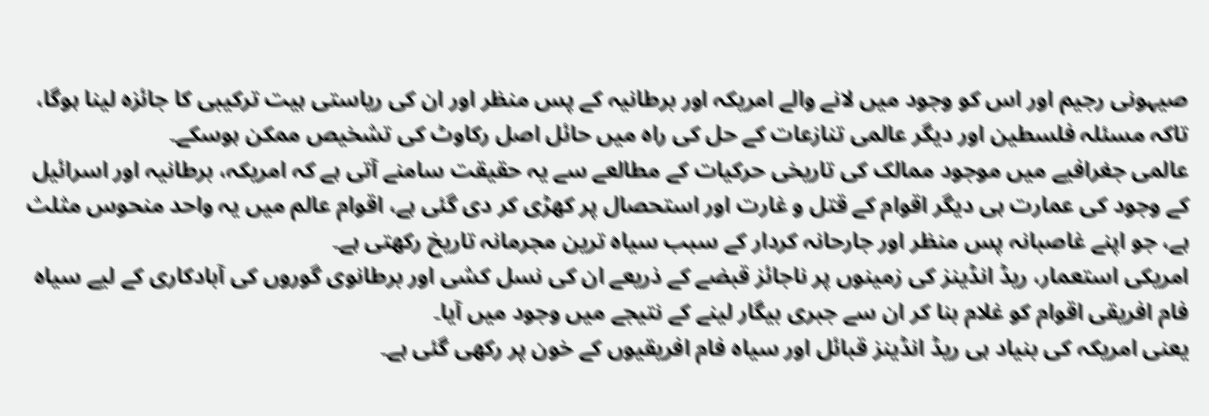صیہونی رجیم اور اس کو وجود میں لانے والے امریکہ اور برطانیہ کے پس منظر اور ان کی ریاستی ہیت ترکیبی کا جائزہ لینا ہوگا، تاکہ مسئلہ فلسطین اور دیگر عالمی تنازعات کے حل کی راہ میں حائل اصل رکاوٹ کی تشخیص ممکن ہوسکے۔
عالمی جغرافیے میں موجود ممالک کی تاریخی حرکیات کے مطالعے سے یہ حقیقت سامنے آتی ہے کہ امریکہ، برطانیہ اور اسرائیل کے وجود کی عمارت ہی دیگر اقوام کے قتل و غارت اور استحصال پر کھڑی کر دی گئی ہے، اقوام عالم میں یہ واحد منحوس مثلث ہے، جو اپنے غاصبانہ پس منظر اور جارحانہ کردار کے سبب سیاہ ترین مجرمانہ تاریخ رکھتی ہے۔
امریکی استعمار، ریڈ انڈینز کی زمینوں پر ناجائز قبضے کے ذریعے ان کی نسل کشی اور برطانوی گوروں کی آبادکاری کے لیے سیاہ فام افریقی اقوام کو غلام بنا کر ان سے جبری بیگار لینے کے نتیجے میں وجود میں آیا۔
یعنی امریکہ کی بنیاد ہی ریڈ انڈینز قبائل اور سیاہ فام افریقیوں کے خون پر رکھی گئی ہے۔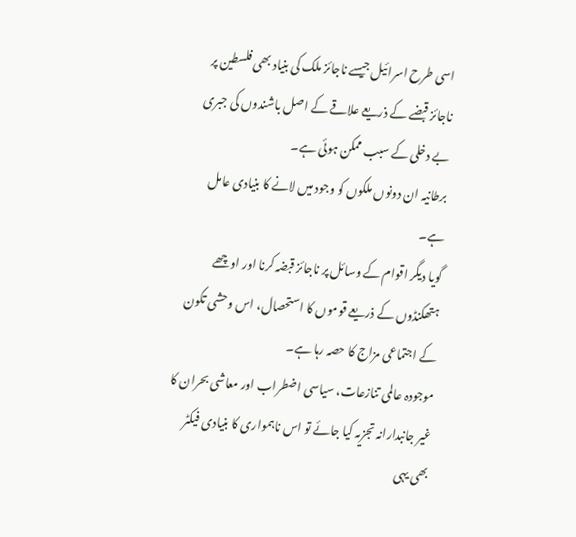اسی طرح اسرائیل جیسے ناجائز ملک کی بنیاد بھی فلسطین پر ناجائز قبضے کے ذریعے علاقے کے اصل باشندوں کی جبری بے دخلی کے سبب ممکن ہوئی ہے۔
برطانیہ ان دونوں ملکوں کو وجود میں لانے کا بنیادی عامل ہے۔
گویا دیگر اقوام کے وسائل پر ناجائز قبضہ کرنا اور اوچھے ہتھکنڈوں کے ذریعے قوموں کا استحصال، اس وحشی تکون کے اجتماعی مزاج کا حصہ رہا ہے۔
موجودہ عالمی تنازعات، سیاسی اضطراب اور معاشی بحران کا غیر جانبدارانہ تجزیہ کیا جائے تو اس ناہمواری کا بنیادی فیکٹر بھی یہی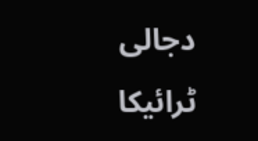دجالی ٹرائیکا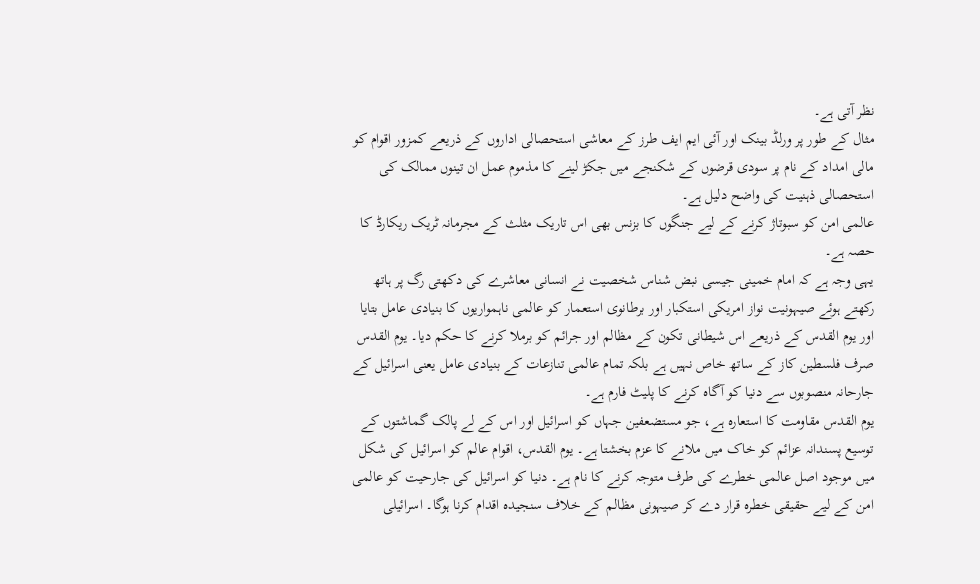نظر آتی ہے۔
مثال کے طور پر ورلڈ بینک اور آئی ایم ایف طرز کے معاشی استحصالی اداروں کے ذریعے کمزور اقوام کو مالی امداد کے نام پر سودی قرضوں کے شکنجے میں جکڑ لینے کا مذموم عمل ان تینوں ممالک کی استحصالی ذہنیت کی واضح دلیل ہے۔
عالمی امن کو سبوتاژ کرنے کے لیے جنگوں کا بزنس بھی اس تاریک مثلث کے مجرمانہ ٹریک ریکارڈ کا حصہ ہے۔
یہی وجہ ہے کہ امام خمینی جیسی نبض شناس شخصیت نے انسانی معاشرے کی دکھتی رگ پر ہاتھ رکھتے ہوئے صیہونیت نواز امریکی استکبار اور برطانوی استعمار کو عالمی ناہمواریوں کا بنیادی عامل بتایا اور یوم القدس کے ذریعے اس شیطانی تکون کے مظالم اور جرائم کو برملا کرنے کا حکم دیا۔ یوم القدس صرف فلسطین کاز کے ساتھ خاص نہیں ہے بلکہ تمام عالمی تنازعات کے بنیادی عامل یعنی اسرائیل کے جارحانہ منصوبوں سے دنیا کو آگاہ کرنے کا پلیٹ فارم ہے۔
یوم القدس مقاومت کا استعارہ ہے، جو مستضعفین جہاں کو اسرائیل اور اس کے لے پالک گماشتوں کے توسیع پسندانہ عزائم کو خاک میں ملانے کا عزم بخشتا ہے۔ یوم القدس، اقوام عالم کو اسرائیل کی شکل میں موجود اصل عالمی خطرے کی طرف متوجہ کرنے کا نام ہے۔ دنیا کو اسرائیل کی جارحیت کو عالمی امن کے لیے حقیقی خطرہ قرار دے کر صیہونی مظالم کے خلاف سنجیدہ اقدام کرنا ہوگا۔ اسرائیلی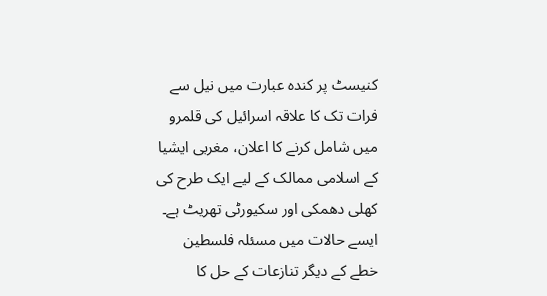کنیسٹ پر کندہ عبارت میں نیل سے فرات تک کا علاقہ اسرائیل کی قلمرو میں شامل کرنے کا اعلان، مغربی ایشیا کے اسلامی ممالک کے لیے ایک طرح کی کھلی دھمکی اور سکیورٹی تھریٹ ہے۔
ایسے حالات میں مسئلہ فلسطین خطے کے دیگر تنازعات کے حل کا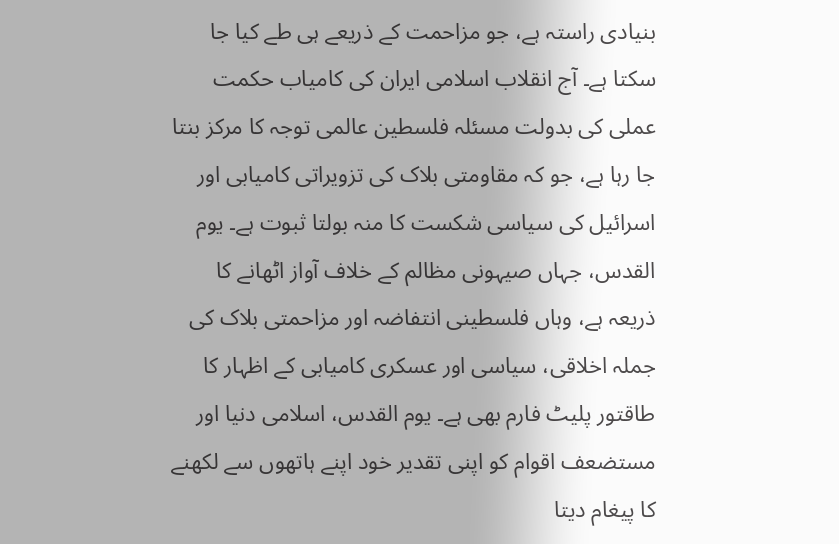بنیادی راستہ ہے، جو مزاحمت کے ذریعے ہی طے کیا جا سکتا ہے۔ آج انقلاب اسلامی ایران کی کامیاب حکمت عملی کی بدولت مسئلہ فلسطین عالمی توجہ کا مرکز بنتا جا رہا ہے، جو کہ مقاومتی بلاک کی تزویراتی کامیابی اور اسرائیل کی سیاسی شکست کا منہ بولتا ثبوت ہے۔ یوم القدس، جہاں صیہونی مظالم کے خلاف آواز اٹھانے کا ذریعہ ہے، وہاں فلسطینی انتفاضہ اور مزاحمتی بلاک کی جملہ اخلاقی، سیاسی اور عسکری کامیابی کے اظہار کا طاقتور پلیٹ فارم بھی ہے۔ یوم القدس، اسلامی دنیا اور مستضعف اقوام کو اپنی تقدیر خود اپنے ہاتھوں سے لکھنے کا پیغام دیتا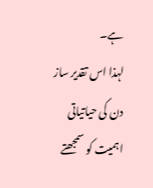ہے۔
لہذا اس تقدیر ساز دن کی حیاتیاتی اہمیت کو سمجھتے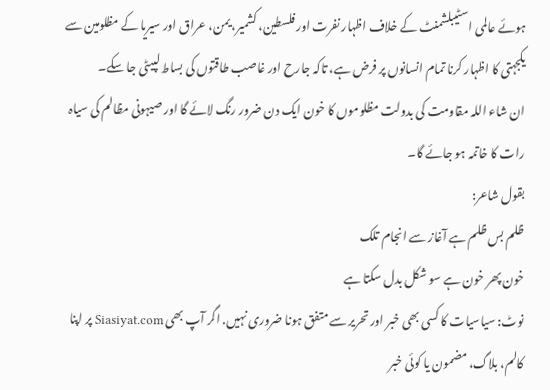ہوئے عالمی اسٹیبلشمنٹ کے خلاف اظہار نفرت اور فلسطین، کشمیر، یمن، عراق اور سیریا کے مظلومین سے یکجہتی کا اظہار کرنا تمام انسانوں پر فرض ہے، تاکہ جارح اور غاصب طاقتوں کی بساط لپیٹی جا سکے۔
ان شاء اللہ مقاومت کی بدولت مظلوموں کا خون ایک دن ضرور رنگ لائے گا اور صیہونی مظالم کی سیاہ رات کا خاتمہ ہو جائے گا۔
بقول شاعر:
ظلم بس ظلم ہے آغاز سے انجام تلک
خون پھر خون ہے سو شکل بدل سکتا ہے
نوٹ: سیاسیات کا کسی بھی خبر اور تحریر سے متفق ہونا ضروری نہیں. اگر آپ بھی Siasiyat.com پر اپنا کالم، بلاگ، مضمون یا کوئی خبر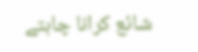شائع کرانا چاہتے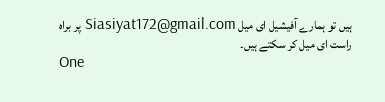ہیں تو ہمارے آفیشیل ای میل Siasiyat172@gmail.com پر براہ راست ای میل کر سکتے ہیں۔
One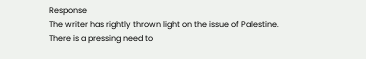Response
The writer has rightly thrown light on the issue of Palestine.
There is a pressing need to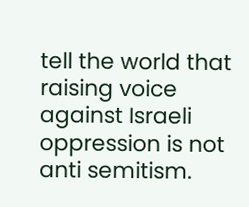tell the world that raising voice against Israeli oppression is not anti semitism.